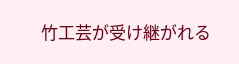竹工芸が受け継がれる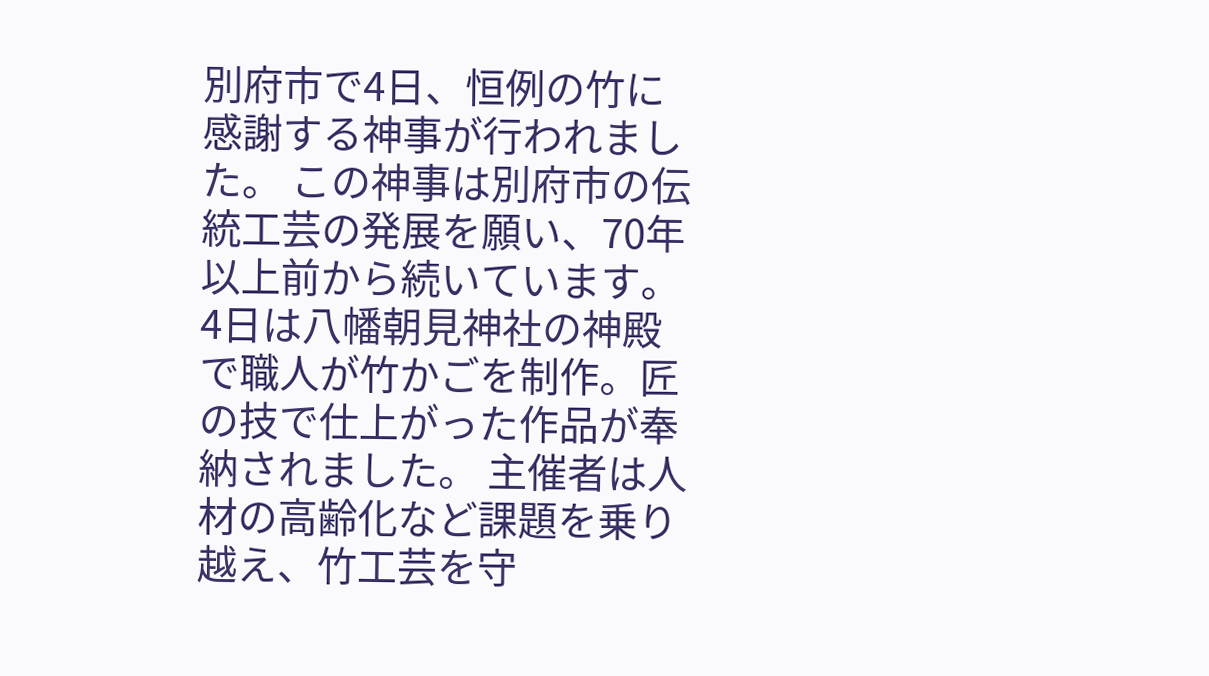別府市で4日、恒例の竹に感謝する神事が行われました。 この神事は別府市の伝統工芸の発展を願い、70年以上前から続いています。 4日は八幡朝見神社の神殿で職人が竹かごを制作。匠の技で仕上がった作品が奉納されました。 主催者は人材の高齢化など課題を乗り越え、竹工芸を守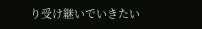り受け継いでいきたい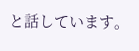と話しています。